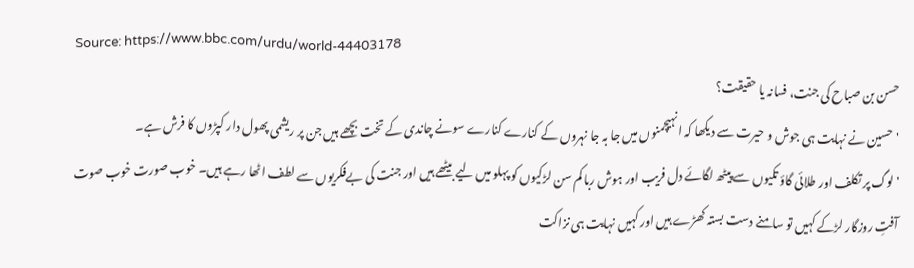Source: https://www.bbc.com/urdu/world-44403178
حسن بن صباح کی جنت، فسانہ یا حقیقت؟
'حسین نے نہایت ہی جوش و حیرت سے دیکھا کہ انہیچمنوں میں جا بہ جا نہروں کے کنارے کنارے سونے چاندی کے تخت بچھے ہیں جن پر ریشمی پھول دار کپڑوں کا فرش ہے۔
'لوگ پر تکلف اور طلائی گاؤ تکیوں سے پیٹھ لگائے دل فریب اور ہوش ربا کم سن لڑکیوں کو پہلو میں لیے بیٹھے ہیں اور جنت کی بےفکریوں سے لطف اٹھا رہے ہیں۔ خوب صورت خوب صوت آفتِ روزگار لڑکے کہیں تو سامنے دست بستہ کھڑے ہیں اور کہیں نہایت ہی نزاکت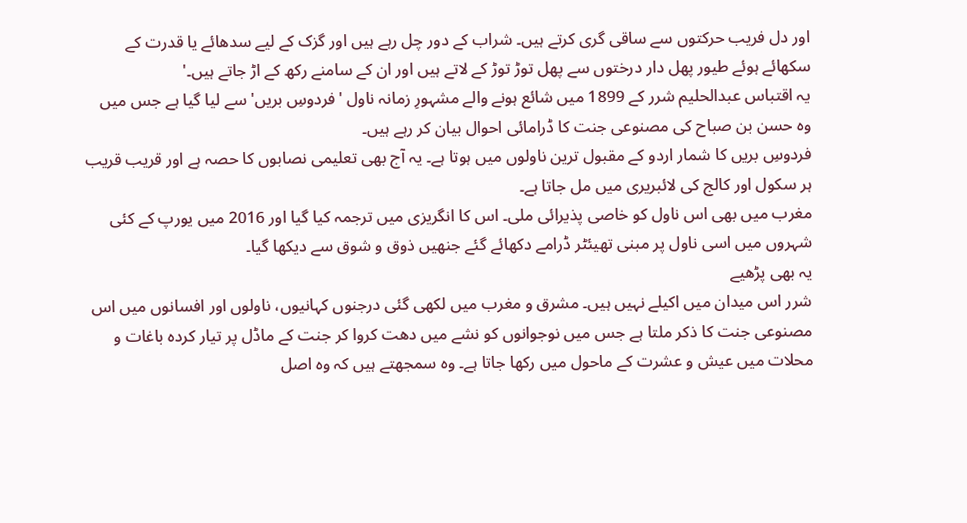اور دل فریب حرکتوں سے ساقی گری کرتے ہیں۔ شراب کے دور چل رہے ہیں اور گزک کے لیے سدھائے یا قدرت کے سکھائے ہوئے طیور پھل دار درختوں سے پھل توڑ توڑ کے لاتے ہیں اور ان کے سامنے رکھ کے اڑ جاتے ہیں۔'
یہ اقتباس عبدالحلیم شرر کے 1899 میں شائع ہونے والے مشہورِ زمانہ ناول 'فردوسِ بریں' سے لیا گیا ہے جس میں وہ حسن بن صباح کی مصنوعی جنت کا ڈرامائی احوال بیان کر رہے ہیں۔
فردوسِ بریں کا شمار اردو کے مقبول ترین ناولوں میں ہوتا ہے۔ یہ آج بھی تعلیمی نصابوں کا حصہ ہے اور قریب قریب ہر سکول اور کالج کی لائبریری میں مل جاتا ہے۔
مغرب میں بھی اس ناول کو خاصی پذیرائی ملی۔ اس کا انگریزی میں ترجمہ کیا گیا اور 2016 میں یورپ کے کئی شہروں میں اسی ناول پر مبنی تھیئٹر ڈرامے دکھائے گئے جنھیں ذوق و شوق سے دیکھا گیا۔
یہ بھی پڑھیے
شرر اس میدان میں اکیلے نہیں ہیں۔ مشرق و مغرب میں لکھی گئی درجنوں کہانیوں، ناولوں اور افسانوں میں اس مصنوعی جنت کا ذکر ملتا ہے جس میں نوجوانوں کو نشے میں دھت کروا کر جنت کے ماڈل پر تیار کردہ باغات و محلات میں عیش و عشرت کے ماحول میں رکھا جاتا ہے۔ وہ سمجھتے ہیں کہ وہ اصل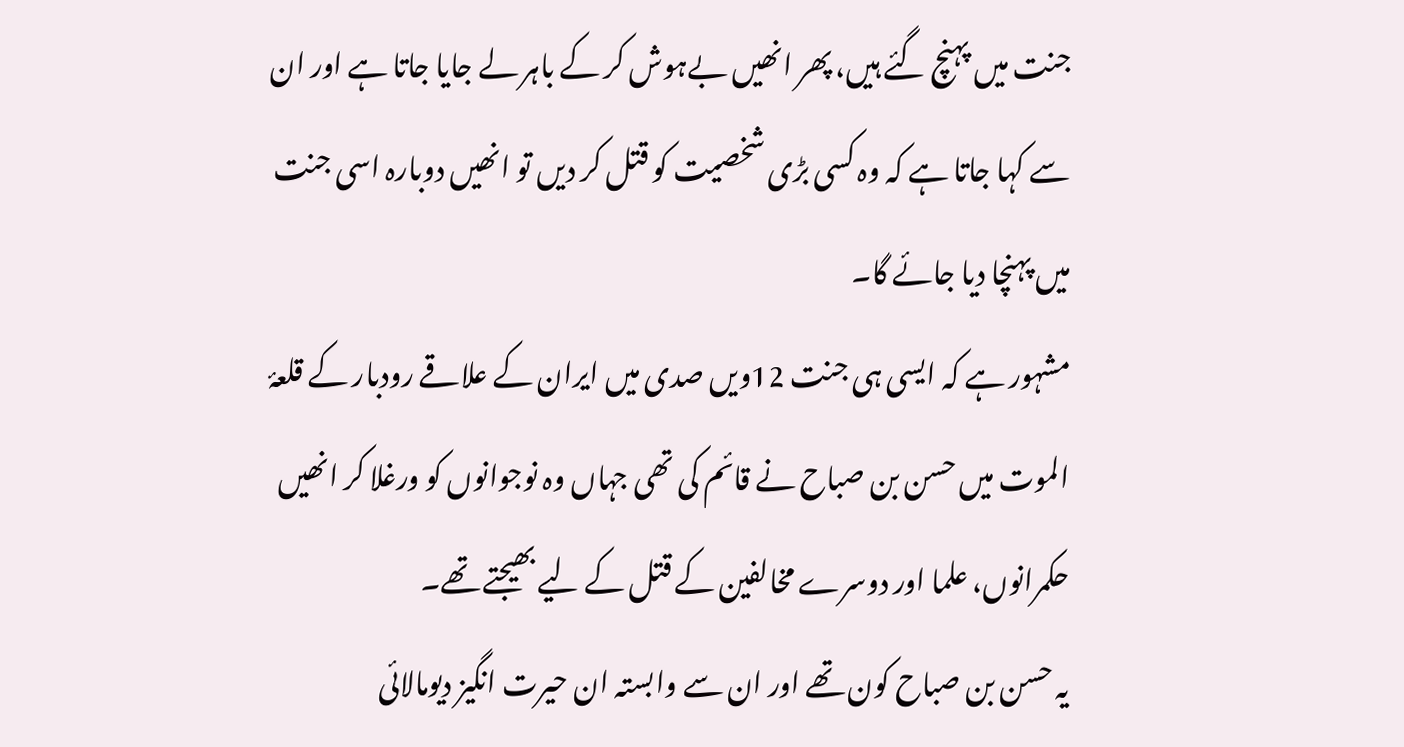جنت میں پہنچ گئے ہیں، پھر انھیں بےہوش کر کے باہر لے جایا جاتا ہے اور ان سے کہا جاتا ہے کہ وہ کسی بڑی شخصیت کو قتل کر دیں تو انھیں دوبارہ اسی جنت میں پہنچا دیا جائے گا۔
مشہور ہے کہ ایسی ہی جنت 12ویں صدی میں ایران کے علاقے رودبار کے قلعۂ الموت میں حسن بن صباح نے قائم کی تھی جہاں وہ نوجوانوں کو ورغلا کر انھیں حکمرانوں، علما اور دوسرے مخالفین کے قتل کے لیے بھیجتے تھے۔
یہ حسن بن صباح کون تھے اور ان سے وابستہ ان حیرت انگیز دیومالائی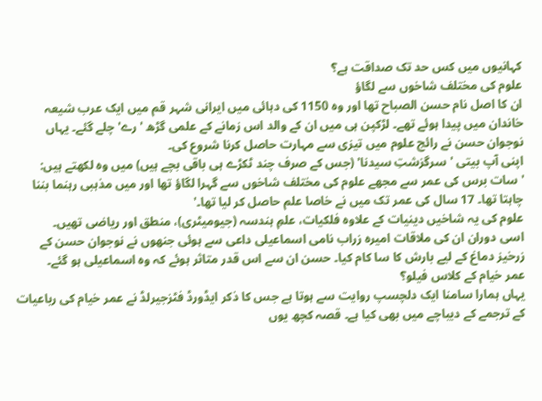کہانیوں میں کس حد تک صداقت ہے؟
علوم کی مختلف شاخوں سے لگاؤ
ان کا اصل نام حسن الصباح تھا اور وہ 1150 کی دہائی میں ایرانی شہر قم میں ایک عرب شیعہ خاندان میں پیدا ہوئے تھے۔ لڑکپن ہی میں ان کے والد اس زمانے کے علمی گڑھ 'رے' چلے گئے۔ یہاں نوجوان حسن نے رائج علوم میں تیزی سے مہارت حاصل کرنا شروع کی۔
اپنی آپ بیتی 'سرگزشتِ سیدنا' (جس کے صرف چند ٹکڑے ہی باقی بچے ہیں) میں وہ لکھتے ہیں:
'سات برس کی عمر سے مجھے علوم کی مختلف شاخوں سے گہرا لگاؤ تھا اور میں مذہبی رہنما بننا چاہتا تھا۔ 17 سال کی عمر تک میں نے خاصا علم حاصل کر لیا تھا۔'
علوم کی یہ شاخیں دینیات کے علاوہ فلکیات، علمِ ہندسہ (جیومیٹری)، منطق اور ریاضی تھیں۔
اسی دوران ان کی ملاقات امیرہ زراب نامی اسماعیلی داعی سے ہوئی جنھوں نے نوجوان حسن کے زرخیز دماغ کے لیے بارش کا سا کام کیا۔ حسن ان سے اس قدر متاثر ہوئے کہ وہ اسماعیلی ہو گئے۔
عمر خیام کے کلاس فیلو؟
یہاں ہمارا سامنا ایک دلچسپ روایت سے ہوتا ہے جس کا ذکر ایڈورڈ فٹزجیرلڈ نے عمر خیام کی رباعیات کے ترجمے کے دیباچے میں بھی کیا ہے۔ قصہ کچھ یوں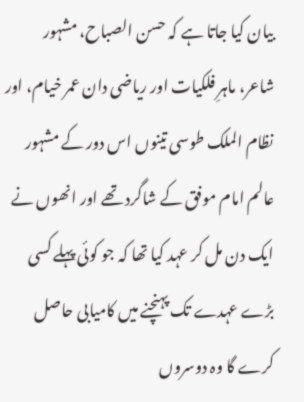بیان کیا جاتا ہے کہ حسن الصباح، مشہور شاعر، ماہرِ فلکیات اور ریاضی دان عمر خیام، اور نظام الملک طوسی تینوں اس دور کے مشہور عالم امام موفق کے شاگرد تھے اور انھوں نے ایک دن مل کر عہد کیا تھا کہ جو کوئی پہلے کسی بڑے عہدے تک پہنچنے میں کامیابی حاصل کرے گا وہ دوسروں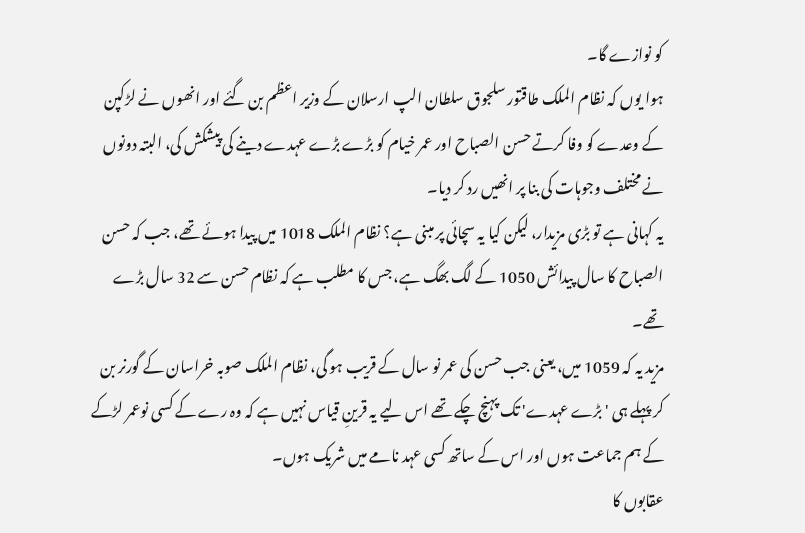کو نوازے گا۔
ہوا یوں کہ نظام الملک طاقتور سلجوق سلطان الپ ارسلان کے وزیر اعظم بن گئے اور انھوں نے لڑکپن کے وعدے کو وفا کرتے حسن الصباح اور عمر خیام کو بڑے بڑے عہدے دینے کی پیشکش کی، البتہ دونوں نے مختلف وجوہات کی بنا پر انھیں رد کر دیا۔
یہ کہانی ہے تو بڑی مزیدار، لیکن کیا یہ سچائی پر مبنی ہے؟ نظام الملک 1018 میں پیدا ہوئے تھے، جب کہ حسن الصباح کا سال پیدائش 1050 کے لگ بھگ ہے، جس کا مطلب ہے کہ نظام حسن سے 32 سال بڑے تھے۔
مزید یہ کہ 1059 میں، یعنی جب حسن کی عمر نو سال کے قریب ہو گی، نظام الملک صوبہ خراسان کے گورنر بن کر پہلے ہی 'بڑے عہدے' تک پہنچ چکے تھے اس لیے یہ قرینِ قیاس نہیں ہے کہ وہ رے کے کسی نوعمر لڑکے کے ہم جماعت ہوں اور اس کے ساتھ کسی عہد نامے میں شریک ہوں۔
عقابوں کا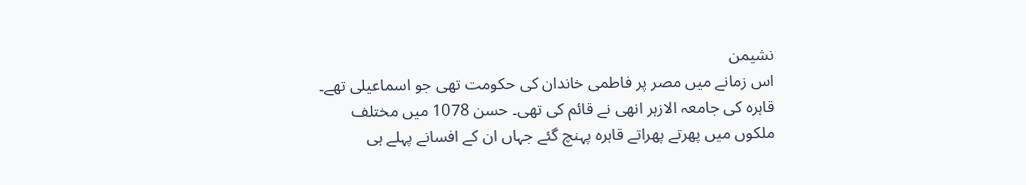نشیمن
اس زمانے میں مصر پر فاطمی خاندان کی حکومت تھی جو اسماعیلی تھے۔ قاہرہ کی جامعہ الازہر انھی نے قائم کی تھی۔ حسن 1078 میں مختلف ملکوں میں پھرتے پھراتے قاہرہ پہنچ گئے جہاں ان کے افسانے پہلے ہی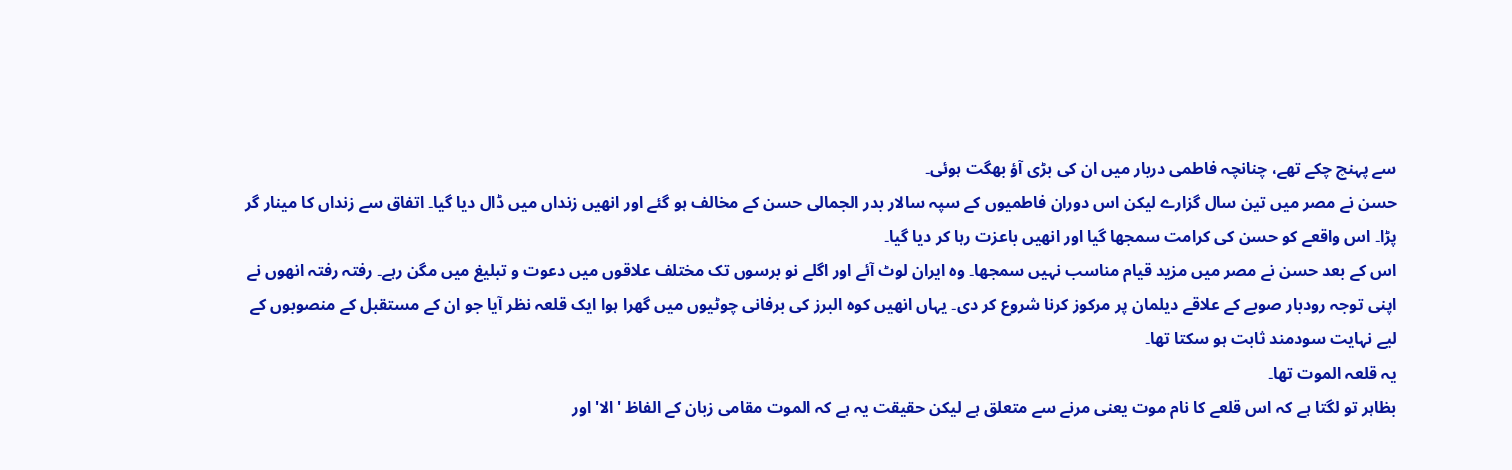سے پہنچ چکے تھے، چنانچہ فاطمی دربار میں ان کی بڑی آؤ بھگت ہوئی۔
حسن نے مصر میں تین سال گزارے لیکن اس دوران فاطمیوں کے سپہ سالار بدر الجمالی حسن کے مخالف ہو گئے اور انھیں زنداں میں ڈال دیا گیا۔ اتفاق سے زنداں کا مینار گر پڑا۔ اس واقعے کو حسن کی کرامت سمجھا گیا اور انھیں باعزت رہا کر دیا گیا۔
اس کے بعد حسن نے مصر میں مزید قیام مناسب نہیں سمجھا۔ وہ ایران لوٹ آئے اور اگلے نو برسوں تک مختلف علاقوں میں دعوت و تبلیغ میں مگن رہے۔ رفتہ رفتہ انھوں نے اپنی توجہ رودبار صوبے کے علاقے دیلمان پر مرکوز کرنا شروع کر دی۔ یہاں انھیں کوہ البرز کی برفانی چوٹیوں میں گھرا ہوا ایک قلعہ نظر آیا جو ان کے مستقبل کے منصوبوں کے لیے نہایت سودمند ثابت ہو سکتا تھا۔
یہ قلعہ الموت تھا۔
بظاہر تو لگتا ہے کہ اس قلعے کا نام موت یعنی مرنے سے متعلق ہے لیکن حقیقت یہ ہے کہ الموت مقامی زبان کے الفاظ 'الا' اور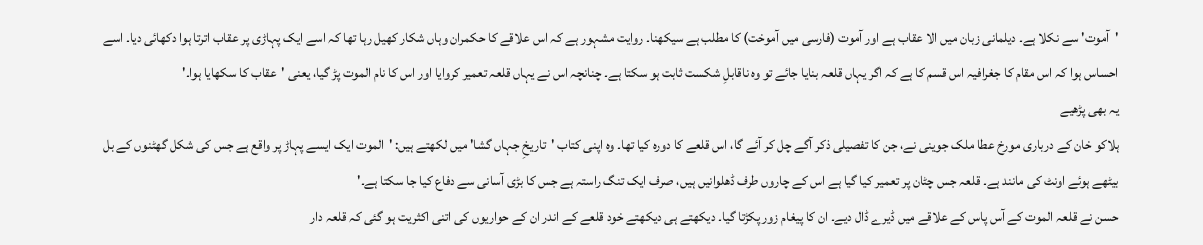'آموت' سے نکلا ہے۔ دیلمانی زبان میں الا عقاب ہے اور آموت (فارسی میں آموخت) کا مطلب ہے سیکھنا۔ روایت مشہور ہے کہ اس علاقے کا حکمران وہاں شکار کھیل رہا تھا کہ اسے ایک پہاڑی پر عقاب اترتا ہوا دکھائی دیا۔ اسے احساس ہوا کہ اس مقام کا جغرافیہ اس قسم کا ہے کہ اگر یہاں قلعہ بنایا جائے تو وہ ناقابلِ شکست ثابت ہو سکتا ہے۔ چنانچہ اس نے یہاں قلعہ تعمیر کروایا اور اس کا نام الموت پڑ گیا، یعنی 'عقاب کا سکھایا ہوا۔'
یہ بھی پڑھیے
ہلاکو خان کے درباری مورخ عطا ملک جوینی نے، جن کا تفصیلی ذکر آگے چل کر آئے گا، اس قلعے کا دورہ کیا تھا۔ وہ اپنی کتاب 'تاریخِ جہاں گشا' میں لکھتے ہیں: 'الموت ایک ایسے پہاڑ پر واقع ہے جس کی شکل گھٹنوں کے بل بیٹھے ہوئے اونٹ کی مانند ہے۔ قلعہ جس چٹان پر تعمیر کیا گیا ہے اس کے چاروں طرف ڈھلوانیں ہیں، صرف ایک تنگ راستہ ہے جس کا بڑی آسانی سے دفاع کیا جا سکتا ہے۔'
حسن نے قلعہ الموت کے آس پاس کے علاقے میں ڈیرے ڈال دیے۔ ان کا پیغام زور پکڑتا گیا۔ دیکھتے ہی دیکھتے خود قلعے کے اندر ان کے حواریوں کی اتنی اکثریت ہو گئی کہ قلعہ دار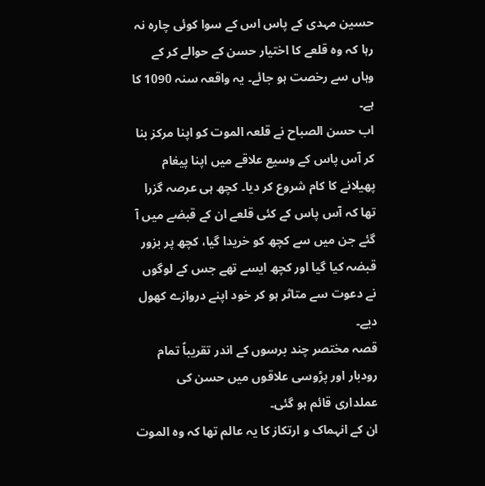حسین مہدی کے پاس اس کے سوا کوئی چارہ نہ رہا کہ وہ قلعے کا اختیار حسن کے حوالے کر کے وہاں سے رخصت ہو جائے۔ یہ واقعہ سنہ 1090 کا ہے۔
اب حسن الصباح نے قلعہ الموت کو اپنا مرکز بنا کر آس پاس کے وسیع علاقے میں اپنا پیغام پھیلانے کا کام شروع کر دیا۔ کچھ ہی عرصہ گزرا تھا کہ آس پاس کے کئی قلعے ان کے قبضے میں آ گئے جن میں سے کچھ کو خریدا گیا، کچھ پر بزور قبضہ کیا گیا اور کچھ ایسے تھے جس کے لوگوں نے دعوت سے متاثر ہو کر خود اپنے دروازے کھول دیے۔
قصہ مختصر چند برسوں کے اندر تقریباً تمام رودبار اور پڑوسی علاقوں میں حسن کی عملداری قائم ہو گئی۔
ان کے انہماک و ارتکاز کا یہ عالم تھا کہ وہ الموت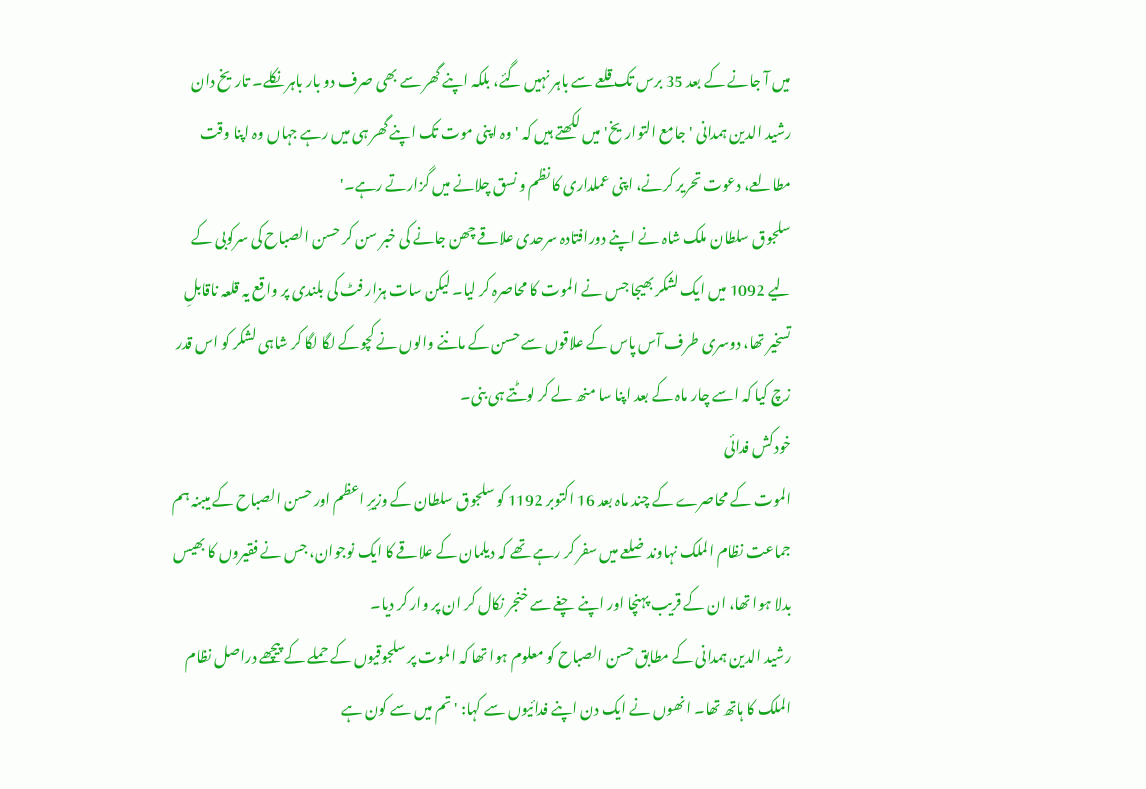میں آ جانے کے بعد 35 برس تک قلعے سے باہر نہیں گئے، بلکہ اپنے گھر سے بھی صرف دو بار باہر نکلے۔ تاریخ دان رشید الدین ہمدانی 'جامع التواریخ' میں لکھتے ہیں کہ 'وہ اپنی موت تک اپنے گھر ہی میں رہے جہاں وہ اپنا وقت مطالعے، دعوت تحریر کرنے، اپنی عملداری کا نظم و نسق چلانے میں گزارتے رہے۔'
سلجوق سلطان ملک شاہ نے اپنے دورافتادہ سرحدی علاقے چھن جانے کی خبر سن کر حسن الصباح کی سرکوبی کے لیے 1092 میں ایک لشکر بھیجا جس نے الموت کا محاصرہ کر لیا۔ لیکن سات ہزار فٹ کی بلندی پر واقع یہ قلعہ ناقابلِ تسخیر تھا، دوسری طرف آس پاس کے علاقوں سے حسن کے ماننے والوں نے کچوکے لگا لگا کر شاہی لشکر کو اس قدر زچ کیا کہ اسے چار ماہ کے بعد اپنا سا منھ لے کر لوٹتے ہی بنی۔
خودکش فدائی
الموت کے محاصرے کے چند ماہ بعد 16 اکتوبر 1192 کو سلجوق سلطان کے وزیرِ اعظم اور حسن الصباح کے میبنہ ہم جماعت نظام الملک نہاوند ضلعے میں سفر کر رہے تھے کہ دیلمان کے علاقے کا ایک نوجوان، جس نے فقیروں کا بھیس بدلا ہوا تھا، ان کے قریب پہنچا اور اپنے چغے سے خنجر نکال کر ان پر وار کر دیا۔
رشید الدین ہمدانی کے مطابق حسن الصباح کو معلوم ہوا تھا کہ الموت پر سلجوقیوں کے حملے کے پیچھے دراصل نظام الملک کا ہاتھ تھا۔ انھوں نے ایک دن اپنے فدائیوں سے کہا: 'تم میں سے کون ہے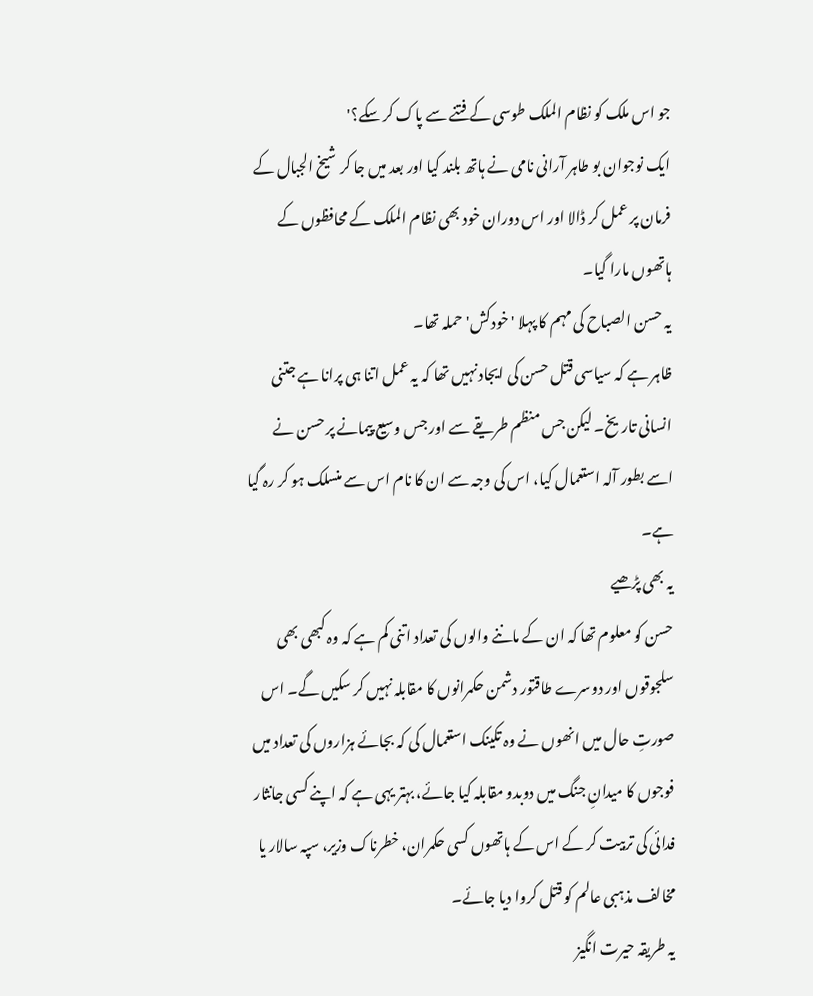جو اس ملک کو نظام الملک طوسی کے فتنے سے پاک کر سکے؟'
ایک نوجوان بو طاہر آرانی نامی نے ہاتھ بلند کیا اور بعد میں جا کر شیخ الجبال کے فرمان پر عمل کر ڈالا اور اس دوران خود بھی نظام الملک کے محافظوں کے ہاتھوں مارا گیا۔
یہ حسن الصباح کی مہم کا پہلا 'خودکش' حملہ تھا۔
ظاہر ہے کہ سیاسی قتل حسن کی ایجاد نہیں تھا کہ یہ عمل اتنا ہی پرانا ہے جتنی انسانی تاریخ۔ لیکن جس منظم طریقے سے اور جس وسیع پیمانے پر حسن نے اسے بطور آلہ استعمال کیا، اس کی وجہ سے ان کا نام اس سے منسلک ہو کر رہ گیا ہے۔
یہ بھی پڑھیے
حسن کو معلوم تھا کہ ان کے ماننے والوں کی تعداد اتنی کم ہے کہ وہ کبھی بھی سلجوقوں اور دوسرے طاقتور دشمن حکمرانوں کا مقابلہ نہیں کر سکیں گے۔ اس صورتِ حال میں انھوں نے وہ تکینک استعمال کی کہ بجائے ہزاروں کی تعداد میں فوجوں کا میدانِ جنگ میں دوبدو مقابلہ کیا جائے، بہتر یہی ہے کہ اپنے کسی جانثار فدائی کی تربیت کر کے اس کے ہاتھوں کسی حکمران، خطرناک وزیر، سپہ سالار یا مخالف مذہبی عالم کو قتل کروا دیا جائے۔
یہ طریقہ حیرت انگیز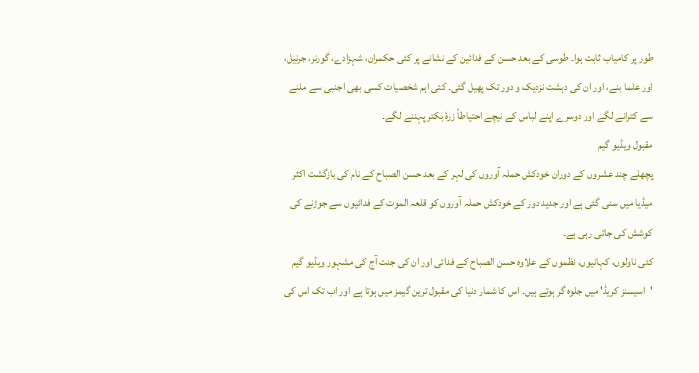طور پر کامیاب ثابت ہوا۔ طوسی کے بعد حسن کے فدائین کے نشانے پر کئی حکمران، شہزادے، گورنر، جرنیل، اور علما بنے، اور ان کی دہشت نزدیک و دور تک پھیل گئی۔ کئی اہم شخصیات کسی بھی اجنبی سے ملنے سے کترانے لگے اور دوسرے اپنے لباس کے نیچے احتیاطاً زرۂ بکتر پہننے لگے۔
مقبول ویڈیو گیم
پچھلے چند عشروں کے دوران خودکش حملہ آوروں کی لہر کے بعد حسن الصباح کے نام کی بازگشت اکثر میڈیا میں سنی گئی ہے اور جدید دور کے خودکش حملہ آوروں کو قلعہ الموت کے فدائیوں سے جوڑنے کی کوشش کی جاتی رہی ہے۔
کئی ناولوں، کہانیوں، نظموں کے علاوہ حسن الصباح کے فدائی اور ان کی جنت آج کی مشہور ویڈیو گیم 'اسیسنز کریڈ' میں جلوہ گر ہوتے ہیں۔ اس کا شمار دنیا کی مقبول ترین گیمز میں ہوتا ہے اور اب تک اس کی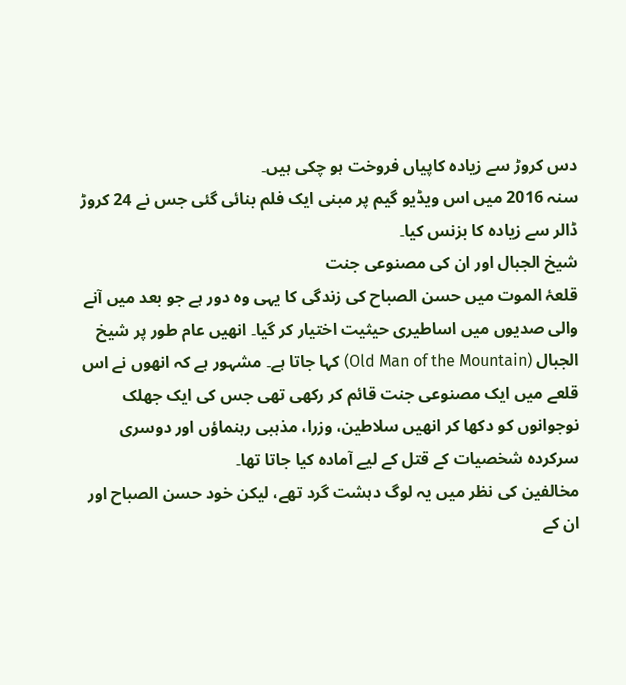دس کروڑ سے زیادہ کاپیاں فروخت ہو چکی ہیں۔
سنہ 2016 میں اس ویڈیو گیم پر مبنی ایک فلم بنائی گئی جس نے 24 کروڑ ڈالر سے زیادہ کا بزنس کیا۔
شیخ الجبال اور ان کی مصنوعی جنت
قلعۂ الموت میں حسن الصباح کی زندگی کا یہی وہ دور ہے جو بعد میں آنے والی صدیوں میں اساطیری حیثیت اختیار کر گیا۔ انھیں عام طور پر شیخ الجبال (Old Man of the Mountain) کہا جاتا ہے۔ مشہور ہے کہ انھوں نے اس قلعے میں ایک مصنوعی جنت قائم کر رکھی تھی جس کی ایک جھلک نوجوانوں کو دکھا کر انھیں سلاطین، وزرا، مذہبی رہنماؤں اور دوسری سرکردہ شخصیات کے قتل کے لیے آمادہ کیا جاتا تھا۔
مخالفین کی نظر میں یہ لوگ دہشت گرد تھے، لیکن خود حسن الصباح اور ان کے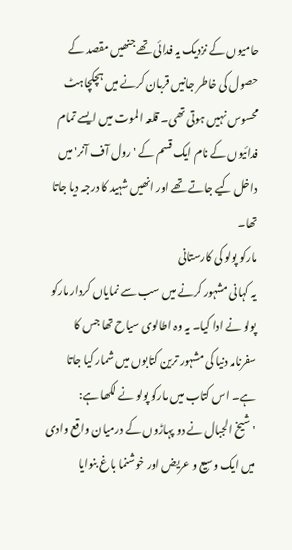حامیوں کے نزدیک یہ فدائی تھے جنھیں مقصد کے حصول کی خاطر جانیں قربان کرنے میں ہچکچاہٹ محسوس نہیں ہوتی تھی۔ قلعہ الموت میں ایسے تمام فدائیوں کے نام ایک قسم کے 'رول آف آنر' میں داخل کیے جاتے تھے اور انھیں شہید کا درجہ دیا جاتا تھا۔
مارکو پولو کی کارستانی
یہ کہانی مشہور کرنے میں سب سے نمایاں کردار مارکو پولو نے ادا کیا۔ یہ وہ اطالوی سیاح تھا جس کا سفرنامہ دنیا کی مشہور ترین کتابوں میں شمار کیا جاتا ہے۔ اس کتاب میں مارکو پولو نے لکھا ہے:
'شیخ الجبال نے دو پہاڑوں کے درمیان واقع وادی میں ایک وسیع و عریض اور خوشنما باغ بنوایا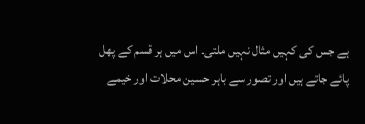ہے جس کی کہیں مثال نہیں ملتی۔ اس میں ہر قسم کے پھل پائے جاتے ہیں اور تصور سے باہر حسین محلات اور خیمے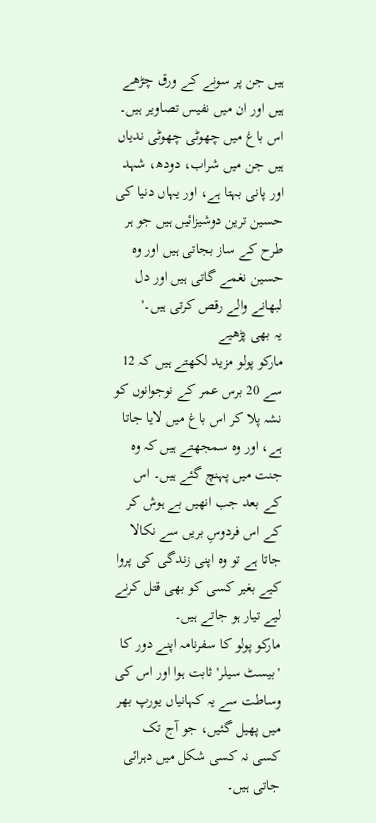ہیں جن پر سونے کے ورق چڑھے ہیں اور ان میں نفیس تصاویر ہیں۔ اس باغ میں چھوٹی چھوٹی ندیاں ہیں جن میں شراب، دودھ، شہد اور پانی بہتا ہے، اور یہاں دنیا کی حسین ترین دوشیزائیں ہیں جو ہر طرح کے ساز بجاتی ہیں اور وہ حسین نغمے گاتی ہیں اور دل لبھانے والے رقص کرتی ہیں۔'
یہ بھی پڑھیے
مارکو پولو مزید لکھتے ہیں کہ 12 سے 20 برس عمر کے نوجوانوں کو نشہ پلا کر اس باغ میں لایا جاتا ہے، اور وہ سمجھتے ہیں کہ وہ جنت میں پہنچ گئے ہیں۔ اس کے بعد جب انھیں بے ہوش کر کے اس فردوسِ بریں سے نکالا جاتا ہے تو وہ اپنی زندگی کی پروا کیے بغیر کسی کو بھی قتل کرنے لیے تیار ہو جاتے ہیں۔
مارکو پولو کا سفرنامہ اپنے دور کا 'بیسٹ سیلر' ثابت ہوا اور اس کی وساطت سے یہ کہانیاں یورپ بھر میں پھیل گئیں، جو آج تک کسی نہ کسی شکل میں دہرائی جاتی ہیں۔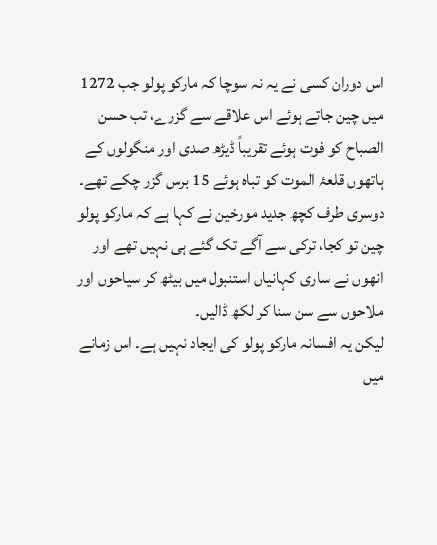اس دوران کسی نے یہ نہ سوچا کہ مارکو پولو جب 1272 میں چین جاتے ہوئے اس علاقے سے گزرے، تب حسن الصباح کو فوت ہوئے تقریباً ڈیڑھ صدی اور منگولوں کے ہاتھوں قلعۂ الموت کو تباہ ہوئے 15 برس گزر چکے تھے۔
دوسری طرف کچھ جدید مورخین نے کہا ہے کہ مارکو پولو چین تو کجا، ترکی سے آگے تک گئے ہی نہیں تھے اور انھوں نے ساری کہانیاں استنبول میں بیٹھ کر سیاحوں اور ملاحوں سے سن سنا کر لکھ ڈالیں۔
لیکن یہ افسانہ مارکو پولو کی ایجاد نہیں ہے۔ اس زمانے میں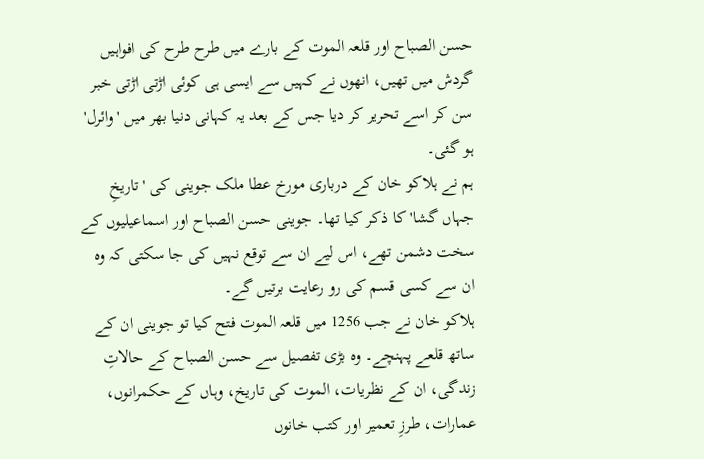حسن الصباح اور قلعہ الموت کے بارے میں طرح طرح کی افواہیں گردش میں تھیں، انھوں نے کہیں سے ایسی ہی کوئی اڑتی اڑتی خبر سن کر اسے تحریر کر دیا جس کے بعد یہ کہانی دنیا بھر میں 'وائرل' ہو گئی۔
ہم نے ہلاکو خان کے درباری مورخ عطا ملک جوینی کی 'تاریخِ جہاں گشا' کا ذکر کیا تھا۔ جوینی حسن الصباح اور اسماعیلیوں کے سخت دشمن تھے، اس لیے ان سے توقع نہیں کی جا سکتی کہ وہ ان سے کسی قسم کی رو رعایت برتیں گے۔
ہلاکو خان نے جب 1256 میں قلعہ الموت فتح کیا تو جوینی ان کے ساتھ قلعے پہنچے۔ وہ بڑی تفصیل سے حسن الصباح کے حالاتِ زندگی، ان کے نظریات، الموت کی تاریخ، وہاں کے حکمرانوں، عمارات، طرزِ تعمیر اور کتب خانوں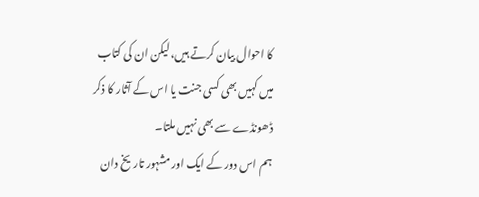کا احوال بیان کرتے ہیں، لیکن ان کی کتاب میں کہیں بھی کسی جنت یا اس کے آثار کا ذکر ڈھونڈے سے بھی نہیں ملتا۔
ہم اس دور کے ایک اور مشہور تاریخ دان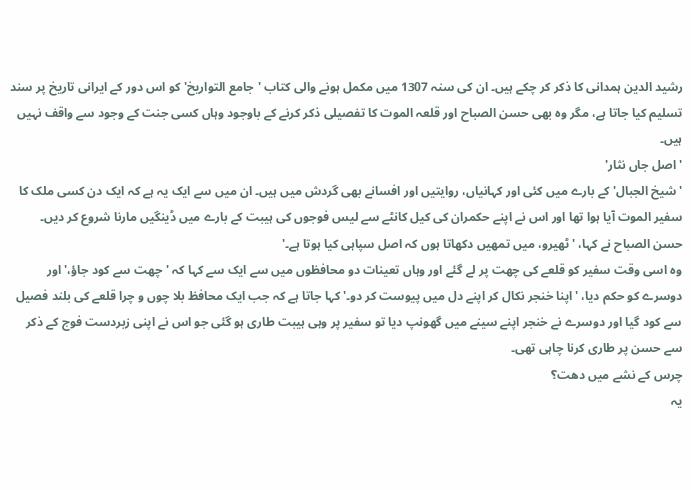رشید الدین ہمدانی کا ذکر کر چکے ہیں۔ ان کی سنہ 1307 میں مکمل ہونے والی کتاب 'جامع التواریخ' کو اس دور کے ایرانی تاریخ پر سند تسلیم کیا جاتا ہے، مگر وہ بھی حسن الصباح اور قلعہ الموت کا تفصیلی ذکر کرنے کے باوجود وہاں کسی جنت کے وجود سے واقف نہیں ہیں۔
'اصل جاں نثار'
'شیخ الجبال' کے بارے میں کئی اور کہانیاں، روایتیں اور افسانے بھی گردش میں ہیں۔ ان میں سے ایک یہ ہے کہ ایک دن کسی ملک کا سفیر الموت آیا ہوا تھا اور اس نے اپنے حکمران کی کیل کانٹے سے لیس فوجوں کی ہیبت کے بارے میں ڈینگیں مارنا شروع کر دیں۔ حسن الصباح نے کہا، 'ٹھیرو، میں تمھیں دکھاتا ہوں کہ اصل سپاہی کیا ہوتا ہے۔'
وہ اسی وقت سفیر کو قلعے کی چھت پر لے گئے اور وہاں تعینات دو محافظوں میں سے ایک سے کہا کہ 'چھت سے کود جاؤ،' اور دوسرے کو حکم دیا، 'اپنا خنجر نکال کر اپنے دل میں پیوست کر دو۔' کہا جاتا ہے کہ جب ایک محافظ بلا چوں و چرا قلعے کی بلند فصیل سے کود گیا اور دوسرے نے خنجر اپنے سینے میں گھونپ دیا تو سفیر پر وہی ہیبت طاری ہو گئی جو اس نے اپنی زبردست فوج کے ذکر سے حسن پر طاری کرنا چاہی تھی۔
چرس کے نشے میں دھت؟
یہ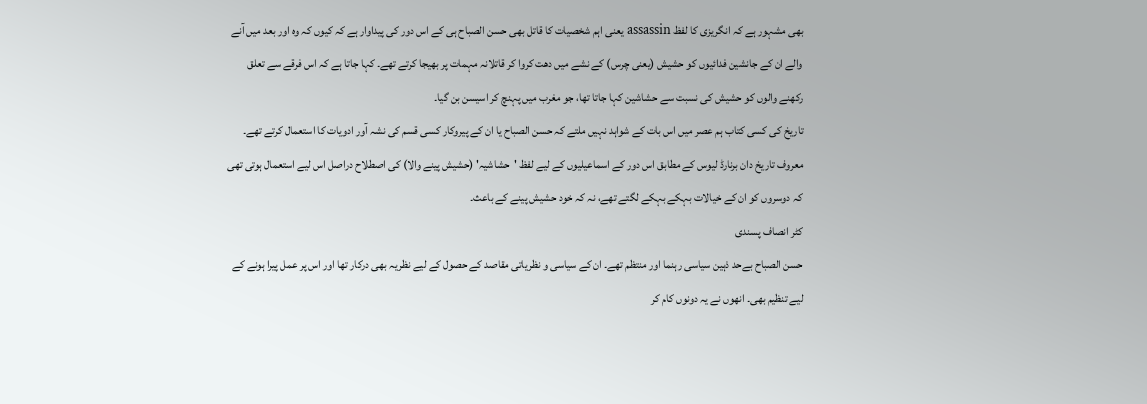بھی مشہور ہے کہ انگریزی کا لفظ assassin یعنی اہم شخصیات کا قاتل بھی حسن الصباح ہی کے اس دور کی پیداوار ہے کہ کیوں کہ وہ اور بعد میں آنے والے ان کے جانشین فدائیوں کو حشیش (یعنی چرس) کے نشے میں دھت کروا کر قاتلانہ مہمات پر بھیجا کرتے تھے۔ کہا جاتا ہے کہ اس فرقے سے تعلق رکھنے والوں کو حشیش کی نسبت سے حشاشین کہا جاتا تھا، جو مغرب میں پہنچ کر اسیسن بن گیا۔
تاریخ کی کسی کتاب ہم عصر میں اس بات کے شواہد نہیں ملتے کہ حسن الصباح یا ان کے پیروکار کسی قسم کی نشہ آور ادویات کا استعمال کرتے تھے۔ معروف تاریخ دان برنارڈ لیوس کے مطابق اس دور کے اسماعیلیوں کے لیے لفظ 'حشاشیہ' (حشیش پینے والا) کی اصطلاح دراصل اس لیے استعمال ہوتی تھی کہ دوسروں کو ان کے خیالات بہکے بہکے لگتے تھے، نہ کہ خود حشیش پینے کے باعث۔
کٹر انصاف پسندی
حسن الصباح بےحد ذہین سیاسی رہنما اور منتظم تھے۔ ان کے سیاسی و نظریاتی مقاصد کے حصول کے لیے نظریہ بھی درکار تھا اور اس پر عمل پیرا ہونے کے لیے تنظیم بھی۔ انھوں نے یہ دونوں کام کر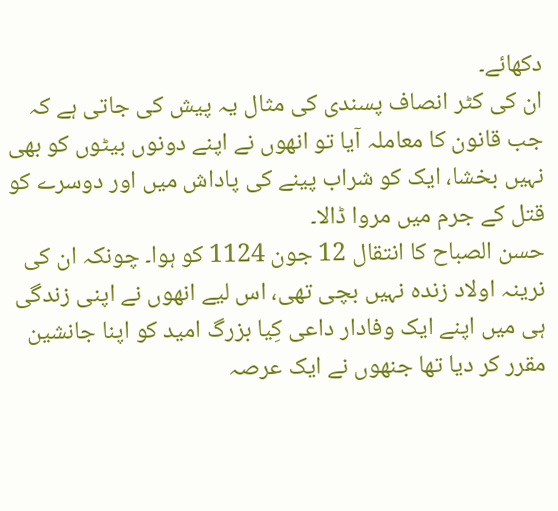دکھائے۔
ان کی کٹر انصاف پسندی کی مثال یہ پیش کی جاتی ہے کہ جب قانون کا معاملہ آیا تو انھوں نے اپنے دونوں بیٹوں کو بھی نہیں بخشا، ایک کو شراب پینے کی پاداش میں اور دوسرے کو قتل کے جرم میں مروا ڈالا۔
حسن الصباح کا انتقال 12 جون 1124 کو ہوا۔ چونکہ ان کی نرینہ اولاد زندہ نہیں بچی تھی، اس لیے انھوں نے اپنی زندگی ہی میں اپنے ایک وفادار داعی کِیا بزرگ امید کو اپنا جانشین مقرر کر دیا تھا جنھوں نے ایک عرصہ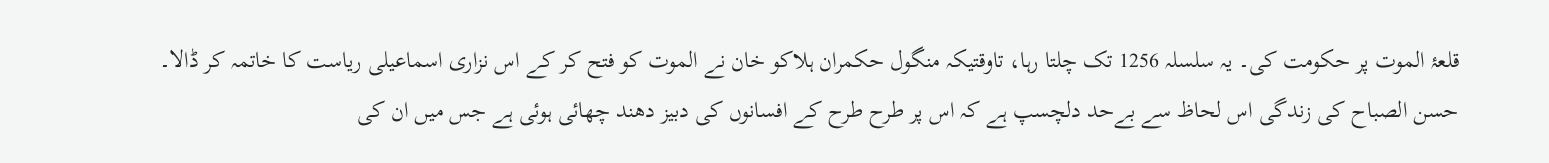قلعۂ الموت پر حکومت کی۔ یہ سلسلہ 1256 تک چلتا رہا، تاوقتیکہ منگول حکمران ہلاکو خان نے الموت کو فتح کر کے اس نزاری اسماعیلی ریاست کا خاتمہ کر ڈالا۔
حسن الصباح کی زندگی اس لحاظ سے بےحد دلچسپ ہے کہ اس پر طرح طرح کے افسانوں کی دبیز دھند چھائی ہوئی ہے جس میں ان کی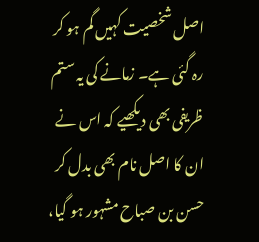اصل شخصیت کہیں گم ہو کر رہ گئی ہے۔ زمانے کی یہ ستم ظریفی بھی دیکھیے کہ اس نے ان کا اصل نام بھی بدل کر حسن بن صباح مشہور ہو گیا،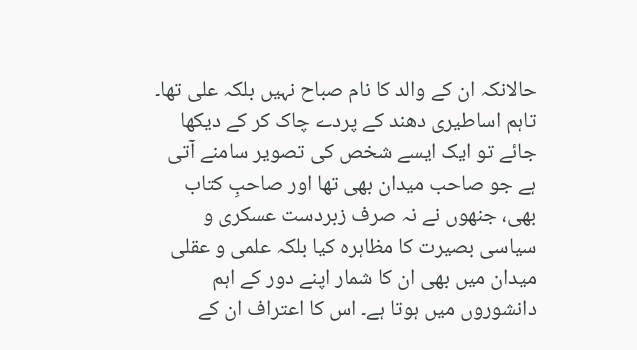حالانکہ ان کے والد کا نام صباح نہیں بلکہ علی تھا۔
تاہم اساطیری دھند کے پردے چاک کر کے دیکھا جائے تو ایک ایسے شخص کی تصویر سامنے آتی ہے جو صاحب میدان بھی تھا اور صاحبِ کتاب بھی، جنھوں نے نہ صرف زبردست عسکری و سیاسی بصیرت کا مظاہرہ کیا بلکہ علمی و عقلی میدان میں بھی ان کا شمار اپنے دور کے اہم دانشوروں میں ہوتا ہے۔ اس کا اعتراف ان کے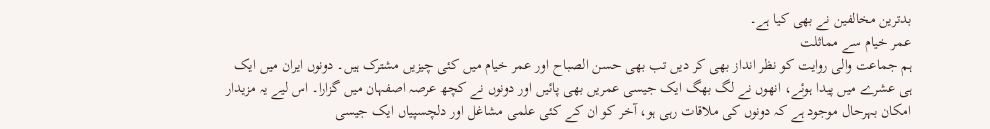بدترین مخالفین نے بھی کیا ہے۔
عمر خیام سے مماثلت
ہم جماعت والی روایت کو نظر انداز بھی کر دیں تب بھی حسن الصباح اور عمر خیام میں کئی چیزیں مشترک ہیں۔ دونوں ایران میں ایک ہی عشرے میں پیدا ہوئے، انھوں نے لگ بھگ ایک جیسی عمریں بھی پائیں اور دونوں نے کچھ عرصہ اصفہان میں گزارا۔ اس لیے یہ مزیدار امکان بہرحال موجود ہے کہ دونوں کی ملاقات رہی ہو، آخر کو ان کے کئی علمی مشاغل اور دلچسپیاں ایک جیسی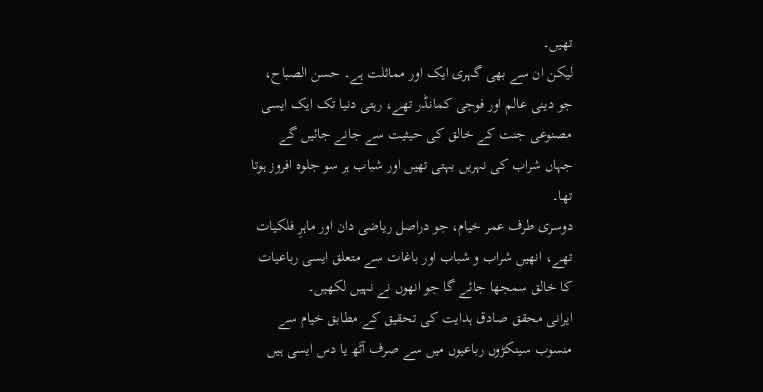تھیں۔
لیکن ان سے بھی گہری ایک اور مماثلت ہے۔ حسن الصباح، جو دینی عالم اور فوجی کمانڈر تھے، رہتی دنیا تک ایک ایسی مصنوعی جنت کے خالق کی حیثیت سے جانے جائیں گے جہاں شراب کی نہریں بہتی تھیں اور شباب ہر سو جلوہ افروز ہوتا تھا۔
دوسری طرف عمر خیام، جو دراصل ریاضی دان اور ماہرِ فلکیات تھے، انھیں شراب و شباب اور باغات سے متعلق ایسی رباعیات کا خالق سمجھا جائے گا جو انھوں نے نہیں لکھیں۔
ایرانی محقق صادق ہدایت کی تحقیق کے مطابق خیام سے منسوب سینکڑوں رباعیوں میں سے صرف آٹھ یا دس ایسی ہیں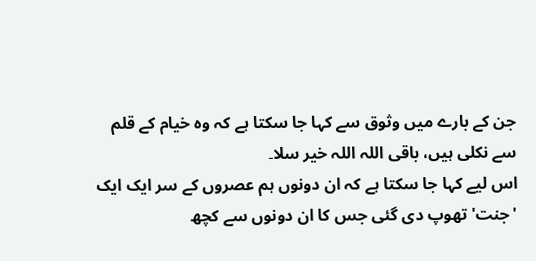جن کے بارے میں وثوق سے کہا جا سکتا ہے کہ وہ خیام کے قلم سے نکلی ہیں، باقی اللہ اللہ خیر سلا۔
اس لیے کہا جا سکتا ہے کہ ان دونوں ہم عصروں کے سر ایک ایک 'جنت' تھوپ دی گئی جس کا ان دونوں سے کچھ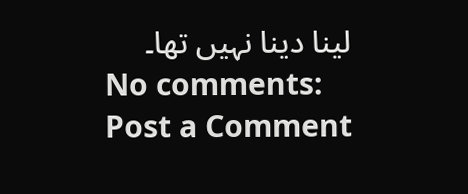لینا دینا نہیں تھا۔
No comments:
Post a Comment